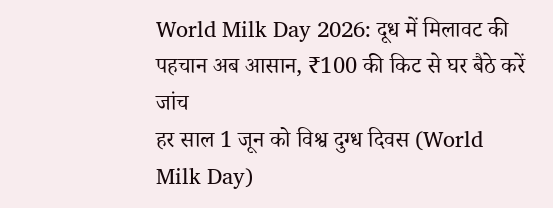World Milk Day 2026: दूध में मिलावट की पहचान अब आसान, ₹100 की किट से घर बैठे करें जांच
हर साल 1 जून को विश्व दुग्ध दिवस (World Milk Day)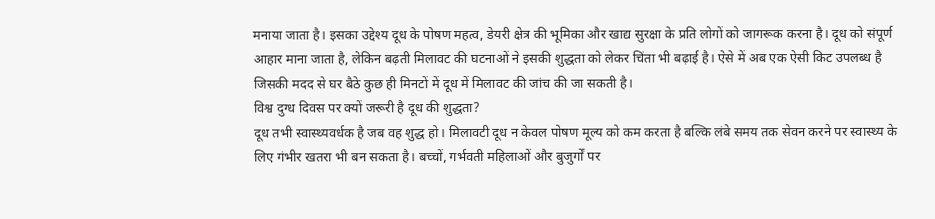मनाया जाता है। इसका उद्देश्य दूध के पोषण महत्व, डेयरी क्षेत्र की भूमिका और खाद्य सुरक्षा के प्रति लोगों को जागरूक करना है। दूध को संपूर्ण आहार माना जाता है, लेकिन बढ़ती मिलावट की घटनाओं ने इसकी शुद्धता को लेकर चिंता भी बढ़ाई है। ऐसे में अब एक ऐसी किट उपलब्ध है जिसकी मदद से घर बैठे कुछ ही मिनटों में दूध में मिलावट की जांच की जा सकती है।
विश्व दुग्ध दिवस पर क्यों जरूरी है दूध की शुद्धता?
दूध तभी स्वास्थ्यवर्धक है जब वह शुद्ध हो। मिलावटी दूध न केवल पोषण मूल्य को कम करता है बल्कि लंबे समय तक सेवन करने पर स्वास्थ्य के लिए गंभीर खतरा भी बन सकता है। बच्चों, गर्भवती महिलाओं और बुजुर्गों पर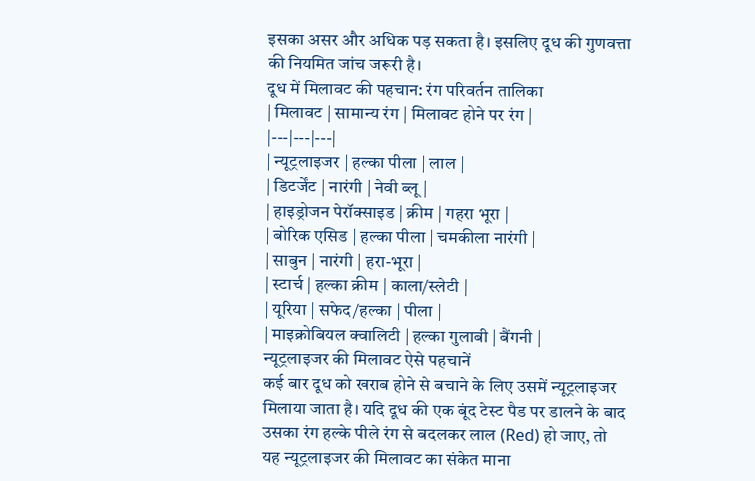इसका असर और अधिक पड़ सकता है। इसलिए दूध की गुणवत्ता की नियमित जांच जरूरी है।
दूध में मिलावट की पहचान: रंग परिवर्तन तालिका
| मिलावट | सामान्य रंग | मिलावट होने पर रंग |
|---|---|---|
| न्यूट्रलाइजर | हल्का पीला | लाल |
| डिटर्जेंट | नारंगी | नेवी ब्लू |
| हाइड्रोजन पेरॉक्साइड | क्रीम | गहरा भूरा |
| बोरिक एसिड | हल्का पीला | चमकीला नारंगी |
| साबुन | नारंगी | हरा-भूरा |
| स्टार्च | हल्का क्रीम | काला/स्लेटी |
| यूरिया | सफेद/हल्का | पीला |
| माइक्रोबियल क्वालिटी | हल्का गुलाबी | बैंगनी |
न्यूट्रलाइजर की मिलावट ऐसे पहचानें
कई बार दूध को खराब होने से बचाने के लिए उसमें न्यूट्रलाइजर मिलाया जाता है। यदि दूध की एक बूंद टेस्ट पैड पर डालने के बाद उसका रंग हल्के पीले रंग से बदलकर लाल (Red) हो जाए, तो यह न्यूट्रलाइजर की मिलावट का संकेत माना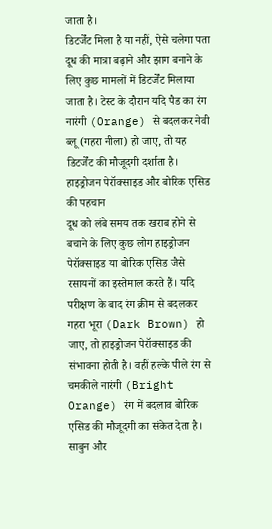जाता है।
डिटर्जेंट मिला है या नहीं, ऐसे चलेगा पता
दूध की मात्रा बढ़ाने और झाग बनाने के लिए कुछ मामलों में डिटर्जेंट मिलाया जाता है। टेस्ट के दौरान यदि पैड का रंग नारंगी (Orange) से बदलकर नेवी ब्लू (गहरा नीला) हो जाए, तो यह डिटर्जेंट की मौजूदगी दर्शाता है।
हाइड्रोजन पेरॉक्साइड और बोरिक एसिड की पहचान
दूध को लंबे समय तक खराब होने से बचाने के लिए कुछ लोग हाइड्रोजन पेरॉक्साइड या बोरिक एसिड जैसे रसायनों का इस्तेमाल करते हैं। यदि परीक्षण के बाद रंग क्रीम से बदलकर गहरा भूरा (Dark Brown) हो जाए, तो हाइड्रोजन पेरॉक्साइड की संभावना होती है। वहीं हल्के पीले रंग से चमकीले नारंगी (Bright Orange) रंग में बदलाव बोरिक एसिड की मौजूदगी का संकेत देता है।
साबुन और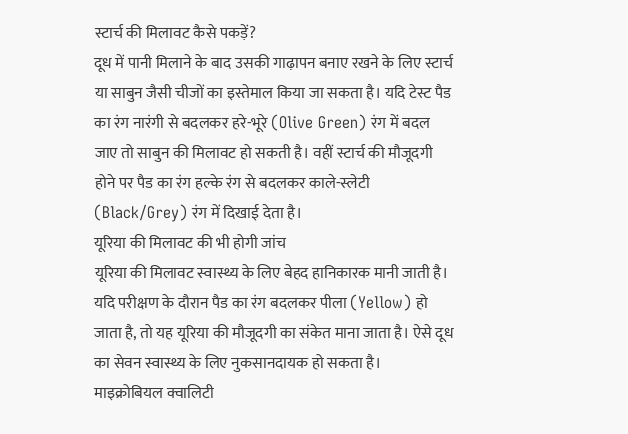स्टार्च की मिलावट कैसे पकड़ें?
दूध में पानी मिलाने के बाद उसकी गाढ़ापन बनाए रखने के लिए स्टार्च या साबुन जैसी चीजों का इस्तेमाल किया जा सकता है। यदि टेस्ट पैड का रंग नारंगी से बदलकर हरे-भूरे (Olive Green) रंग में बदल जाए तो साबुन की मिलावट हो सकती है। वहीं स्टार्च की मौजूदगी होने पर पैड का रंग हल्के रंग से बदलकर काले-स्लेटी (Black/Grey) रंग में दिखाई देता है।
यूरिया की मिलावट की भी होगी जांच
यूरिया की मिलावट स्वास्थ्य के लिए बेहद हानिकारक मानी जाती है। यदि परीक्षण के दौरान पैड का रंग बदलकर पीला (Yellow) हो जाता है, तो यह यूरिया की मौजूदगी का संकेत माना जाता है। ऐसे दूध का सेवन स्वास्थ्य के लिए नुकसानदायक हो सकता है।
माइक्रोबियल क्वालिटी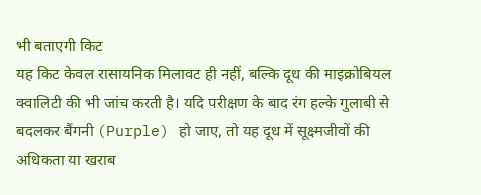भी बताएगी किट
यह किट केवल रासायनिक मिलावट ही नहीं, बल्कि दूध की माइक्रोबियल क्वालिटी की भी जांच करती है। यदि परीक्षण के बाद रंग हल्के गुलाबी से बदलकर बैंगनी (Purple) हो जाए, तो यह दूध में सूक्ष्मजीवों की अधिकता या खराब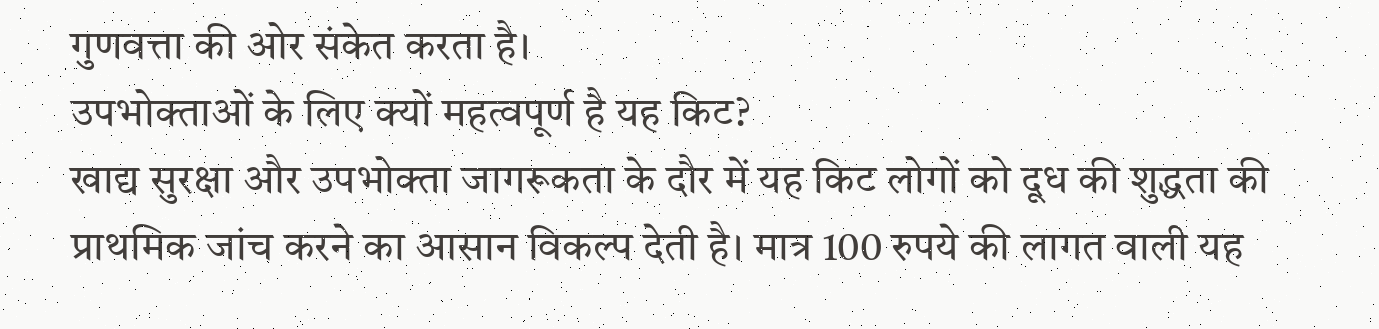गुणवत्ता की ओर संकेत करता है।
उपभोक्ताओं के लिए क्यों महत्वपूर्ण है यह किट?
खाद्य सुरक्षा और उपभोक्ता जागरूकता के दौर में यह किट लोगों को दूध की शुद्धता की प्राथमिक जांच करने का आसान विकल्प देती है। मात्र 100 रुपये की लागत वाली यह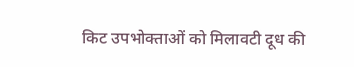किट उपभोक्ताओं को मिलावटी दूध की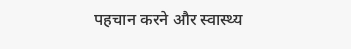पहचान करने और स्वास्थ्य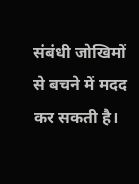संबंधी जोखिमों से बचने में मदद कर सकती है।